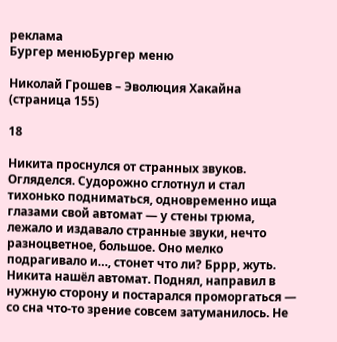реклама
Бургер менюБургер меню

Николай Грошев – Эволюция Хакайна (страница 155)

18

Никита проснулся от странных звуков. Огляделся. Судорожно сглотнул и стал тихонько подниматься, одновременно ища глазами свой автомат — у стены трюма, лежало и издавало странные звуки, нечто разноцветное, большое. Оно мелко подрагивало и…, стонет что ли? Бррр, жуть. Никита нашёл автомат. Поднял, направил в нужную сторону и постарался проморгаться — со сна что-то зрение совсем затуманилось. Не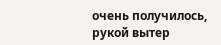очень получилось, рукой вытер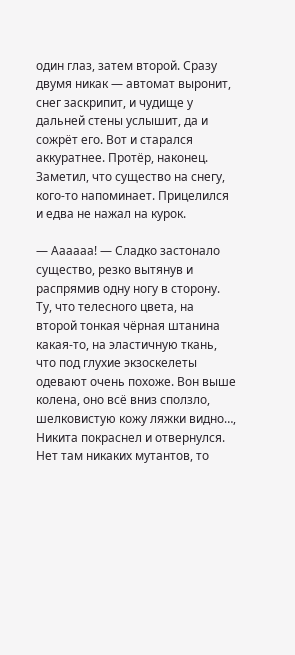один глаз, затем второй. Сразу двумя никак — автомат выронит, снег заскрипит, и чудище у дальней стены услышит, да и сожрёт его. Вот и старался аккуратнее. Протёр, наконец. Заметил, что существо на снегу, кого-то напоминает. Прицелился и едва не нажал на курок.

— Аааааа! — Сладко застонало существо, резко вытянув и распрямив одну ногу в сторону. Ту, что телесного цвета, на второй тонкая чёрная штанина какая-то, на эластичную ткань, что под глухие экзоскелеты одевают очень похоже. Вон выше колена, оно всё вниз сползло, шелковистую кожу ляжки видно…, Никита покраснел и отвернулся. Нет там никаких мутантов, то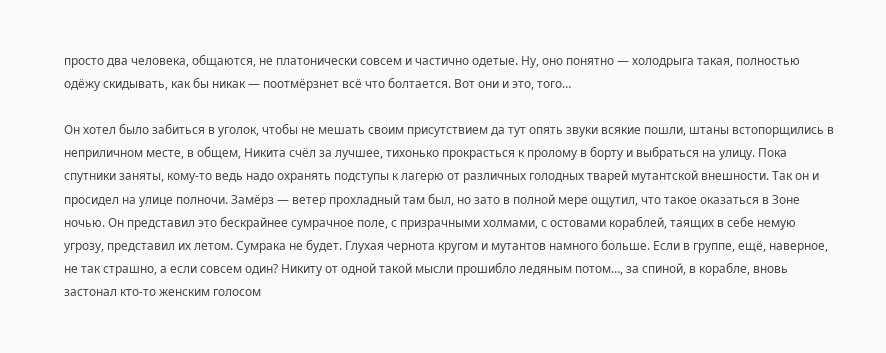просто два человека, общаются, не платонически совсем и частично одетые. Ну, оно понятно — холодрыга такая, полностью одёжу скидывать, как бы никак — поотмёрзнет всё что болтается. Вот они и это, того…

Он хотел было забиться в уголок, чтобы не мешать своим присутствием да тут опять звуки всякие пошли, штаны встопорщились в неприличном месте, в общем, Никита счёл за лучшее, тихонько прокрасться к пролому в борту и выбраться на улицу. Пока спутники заняты, кому-то ведь надо охранять подступы к лагерю от различных голодных тварей мутантской внешности. Так он и просидел на улице полночи. Замёрз — ветер прохладный там был, но зато в полной мере ощутил, что такое оказаться в Зоне ночью. Он представил это бескрайнее сумрачное поле, с призрачными холмами, с остовами кораблей, таящих в себе немую угрозу, представил их летом. Сумрака не будет. Глухая чернота кругом и мутантов намного больше. Если в группе, ещё, наверное, не так страшно, а если совсем один? Никиту от одной такой мысли прошибло ледяным потом…, за спиной, в корабле, вновь застонал кто-то женским голосом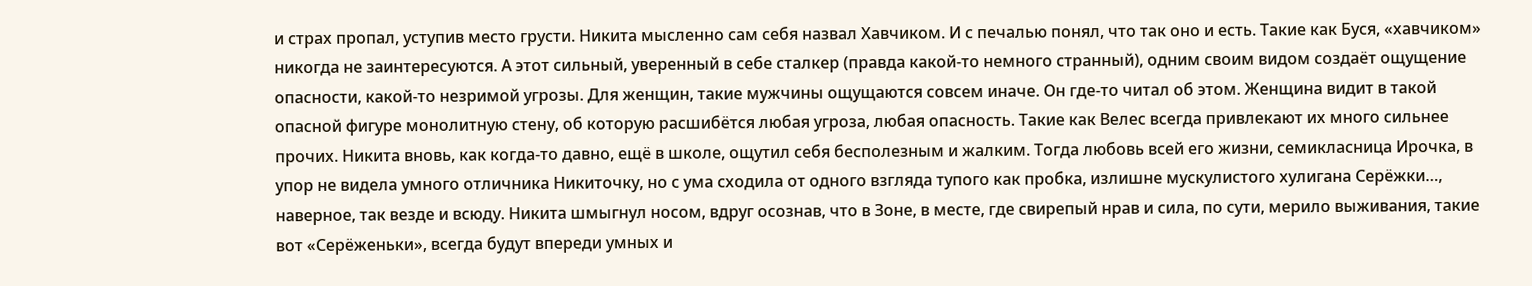и страх пропал, уступив место грусти. Никита мысленно сам себя назвал Хавчиком. И с печалью понял, что так оно и есть. Такие как Буся, «хавчиком» никогда не заинтересуются. А этот сильный, уверенный в себе сталкер (правда какой-то немного странный), одним своим видом создаёт ощущение опасности, какой-то незримой угрозы. Для женщин, такие мужчины ощущаются совсем иначе. Он где-то читал об этом. Женщина видит в такой опасной фигуре монолитную стену, об которую расшибётся любая угроза, любая опасность. Такие как Велес всегда привлекают их много сильнее прочих. Никита вновь, как когда-то давно, ещё в школе, ощутил себя бесполезным и жалким. Тогда любовь всей его жизни, семикласница Ирочка, в упор не видела умного отличника Никиточку, но с ума сходила от одного взгляда тупого как пробка, излишне мускулистого хулигана Серёжки…, наверное, так везде и всюду. Никита шмыгнул носом, вдруг осознав, что в Зоне, в месте, где свирепый нрав и сила, по сути, мерило выживания, такие вот «Серёженьки», всегда будут впереди умных и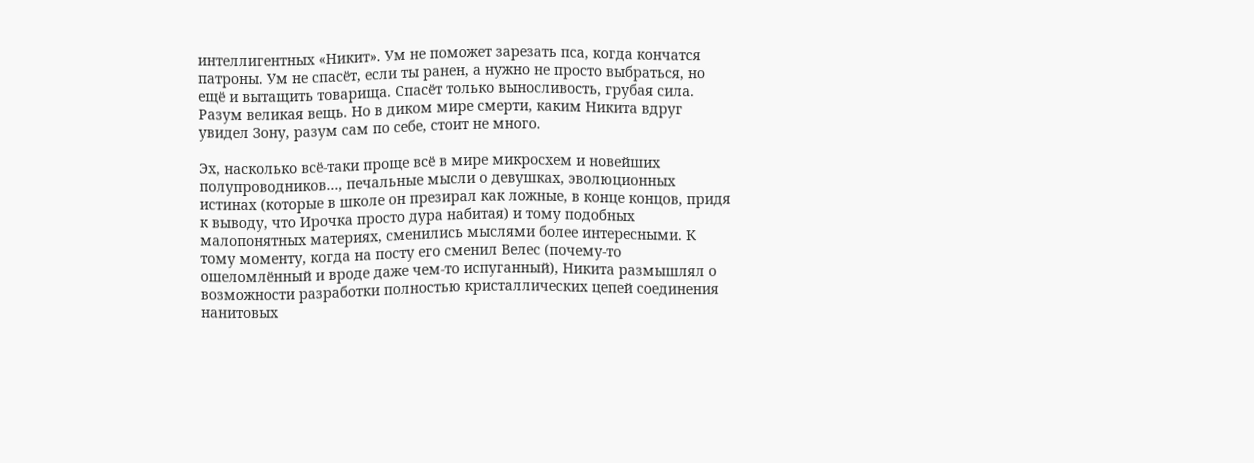интеллигентных «Никит». Ум не поможет зарезать пса, когда кончатся патроны. Ум не спасёт, если ты ранен, а нужно не просто выбраться, но ещё и вытащить товарища. Спасёт только выносливость, грубая сила. Разум великая вещь. Но в диком мире смерти, каким Никита вдруг увидел Зону, разум сам по себе, стоит не много.

Эх, насколько всё-таки проще всё в мире микросхем и новейших полупроводников…, печальные мысли о девушках, эволюционных истинах (которые в школе он презирал как ложные, в конце концов, придя к выводу, что Ирочка просто дура набитая) и тому подобных малопонятных материях, сменились мыслями более интересными. К тому моменту, когда на посту его сменил Велес (почему-то ошеломлённый и вроде даже чем-то испуганный), Никита размышлял о возможности разработки полностью кристаллических цепей соединения нанитовых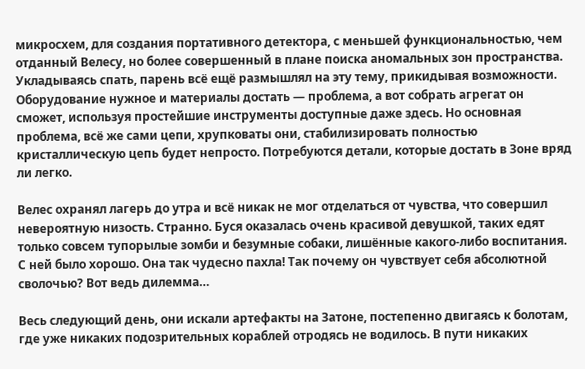микросхем, для создания портативного детектора, с меньшей функциональностью, чем отданный Велесу, но более совершенный в плане поиска аномальных зон пространства. Укладываясь спать, парень всё ещё размышлял на эту тему, прикидывая возможности. Оборудование нужное и материалы достать — проблема, а вот собрать агрегат он сможет, используя простейшие инструменты доступные даже здесь. Но основная проблема, всё же сами цепи, хрупковаты они, стабилизировать полностью кристаллическую цепь будет непросто. Потребуются детали, которые достать в Зоне вряд ли легко.

Велес охранял лагерь до утра и всё никак не мог отделаться от чувства, что совершил невероятную низость. Странно. Буся оказалась очень красивой девушкой, таких едят только совсем тупорылые зомби и безумные собаки, лишённые какого-либо воспитания. С ней было хорошо. Она так чудесно пахла! Так почему он чувствует себя абсолютной сволочью? Вот ведь дилемма…

Весь следующий день, они искали артефакты на Затоне, постепенно двигаясь к болотам, где уже никаких подозрительных кораблей отродясь не водилось. В пути никаких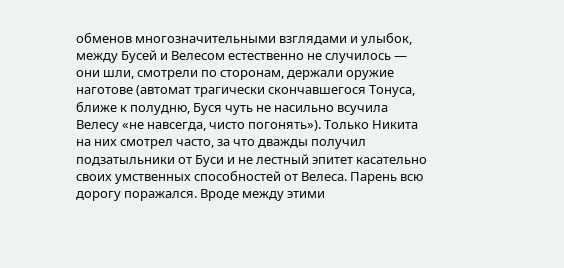обменов многозначительными взглядами и улыбок, между Бусей и Велесом естественно не случилось — они шли, смотрели по сторонам, держали оружие наготове (автомат трагически скончавшегося Тонуса, ближе к полудню, Буся чуть не насильно всучила Велесу «не навсегда, чисто погонять»). Только Никита на них смотрел часто, за что дважды получил подзатыльники от Буси и не лестный эпитет касательно своих умственных способностей от Велеса. Парень всю дорогу поражался. Вроде между этими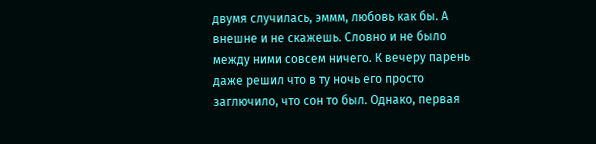двумя случилась, эммм, любовь как бы. А внешне и не скажешь. Словно и не было между ними совсем ничего. К вечеру парень даже решил что в ту ночь его просто заглючило, что сон то был. Однако, первая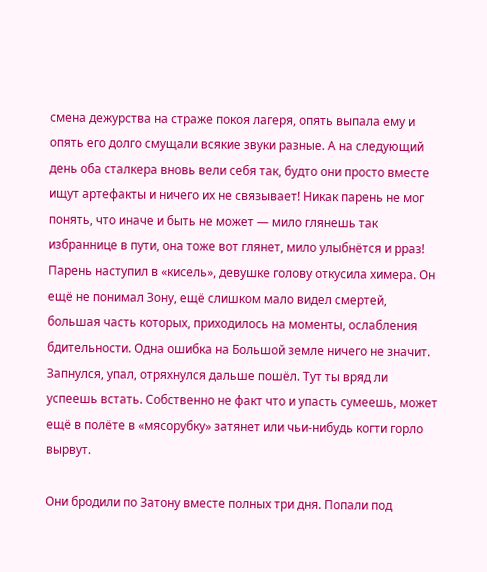смена дежурства на страже покоя лагеря, опять выпала ему и опять его долго смущали всякие звуки разные. А на следующий день оба сталкера вновь вели себя так, будто они просто вместе ищут артефакты и ничего их не связывает! Никак парень не мог понять, что иначе и быть не может — мило глянешь так избраннице в пути, она тоже вот глянет, мило улыбнётся и рраз! Парень наступил в «кисель», девушке голову откусила химера. Он ещё не понимал Зону, ещё слишком мало видел смертей, большая часть которых, приходилось на моменты, ослабления бдительности. Одна ошибка на Большой земле ничего не значит. Запнулся, упал, отряхнулся дальше пошёл. Тут ты вряд ли успеешь встать. Собственно не факт что и упасть сумеешь, может ещё в полёте в «мясорубку» затянет или чьи-нибудь когти горло вырвут.

Они бродили по Затону вместе полных три дня. Попали под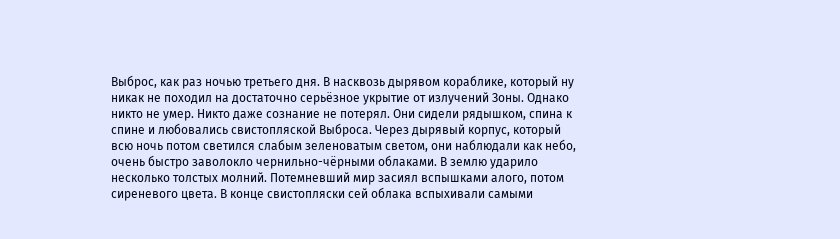Выброс, как раз ночью третьего дня. В насквозь дырявом кораблике, который ну никак не походил на достаточно серьёзное укрытие от излучений Зоны. Однако никто не умер. Никто даже сознание не потерял. Они сидели рядышком, спина к спине и любовались свистопляской Выброса. Через дырявый корпус, который всю ночь потом светился слабым зеленоватым светом, они наблюдали как небо, очень быстро заволокло чернильно-чёрными облаками. В землю ударило несколько толстых молний. Потемневший мир засиял вспышками алого, потом сиреневого цвета. В конце свистопляски сей облака вспыхивали самыми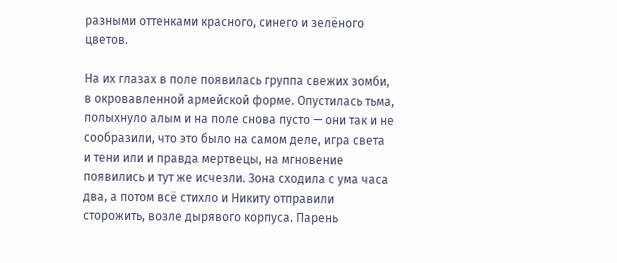разными оттенками красного, синего и зелёного цветов.

На их глазах в поле появилась группа свежих зомби, в окровавленной армейской форме. Опустилась тьма, полыхнуло алым и на поле снова пусто — они так и не сообразили, что это было на самом деле, игра света и тени или и правда мертвецы, на мгновение появились и тут же исчезли. Зона сходила с ума часа два, а потом всё стихло и Никиту отправили сторожить, возле дырявого корпуса. Парень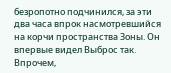безропотно подчинился, за эти два часа впрок насмотревшийся на корчи пространства Зоны. Он впервые видел Выброс так. Впрочем,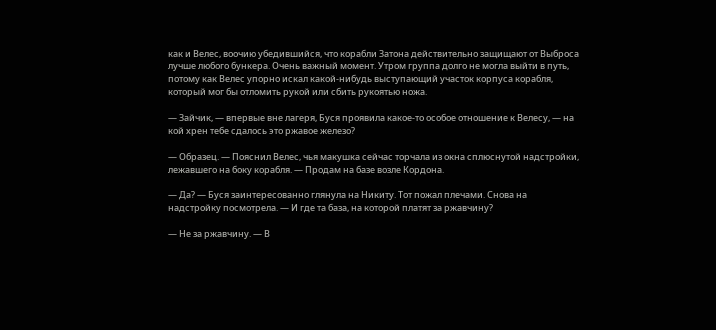как и Велес, воочию убедившийся, что корабли Затона действительно защищают от Выброса лучше любого бункера. Очень важный момент. Утром группа долго не могла выйти в путь, потому как Велес упорно искал какой-нибудь выступающий участок корпуса корабля, который мог бы отломить рукой или сбить рукоятью ножа.

— Зайчик, — впервые вне лагеря, Буся проявила какое-то особое отношение к Велесу, — на кой хрен тебе сдалось это ржавое железо?

— Образец. — Пояснил Велес, чья макушка сейчас торчала из окна сплюснутой надстройки, лежавшего на боку корабля. — Продам на базе возле Кордона.

— Да? — Буся заинтересованно глянула на Никиту. Тот пожал плечами. Снова на надстройку посмотрела. — И где та база, на которой платят за ржавчину?

— Не за ржавчину. — В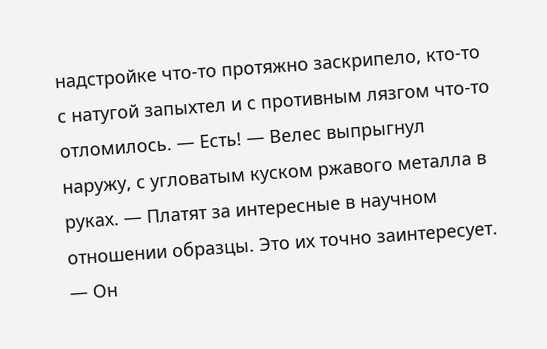надстройке что-то протяжно заскрипело, кто-то с натугой запыхтел и с противным лязгом что-то отломилось. — Есть! — Велес выпрыгнул наружу, с угловатым куском ржавого металла в руках. — Платят за интересные в научном отношении образцы. Это их точно заинтересует. — Он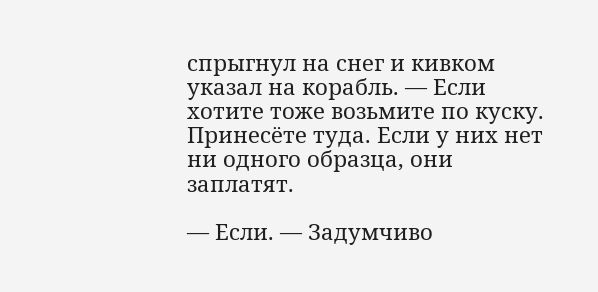спрыгнул на снег и кивком указал на корабль. — Если хотите тоже возьмите по куску. Принесёте туда. Если у них нет ни одного образца, они заплатят.

— Если. — Задумчиво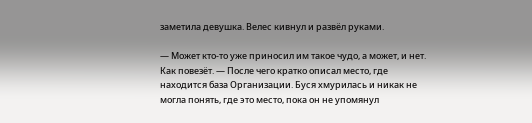заметила девушка. Велес кивнул и развёл руками.

— Может кто-то уже приносил им такое чудо, а может, и нет. Как повезёт. — После чего кратко описал место, где находится база Организации. Буся хмурилась и никак не могла понять, где это место, пока он не упомянул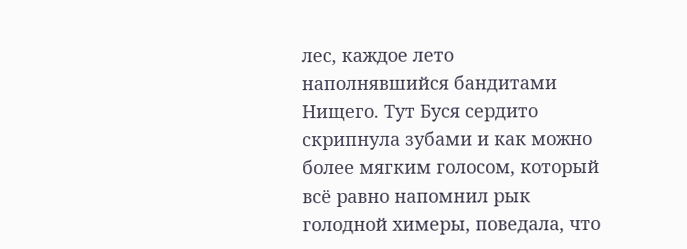лес, каждое лето наполнявшийся бандитами Нищего. Тут Буся сердито скрипнула зубами и как можно более мягким голосом, который всё равно напомнил рык голодной химеры, поведала, что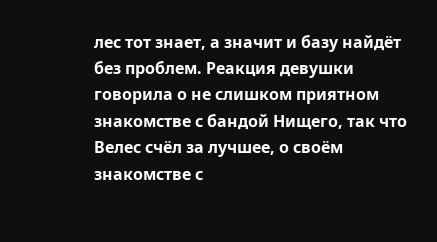лес тот знает, а значит и базу найдёт без проблем. Реакция девушки говорила о не слишком приятном знакомстве с бандой Нищего, так что Велес счёл за лучшее, о своём знакомстве с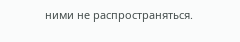ними не распространяться.